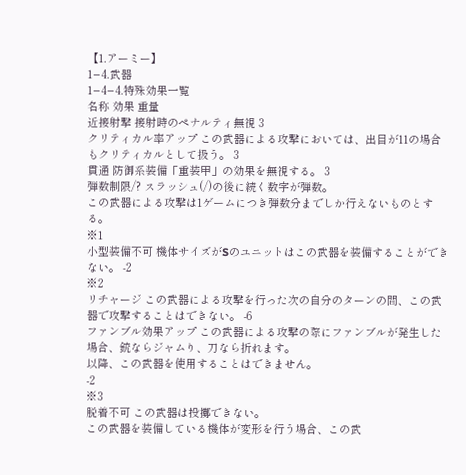【1.アーミー】
1−4.武器
1−4−4.特殊効果一覧
名称 効果 重量
近接射撃 接射時のペナルティ無視 3
クリティカル率アップ この武器による攻撃においては、出目が11の場合もクリティカルとして扱う。 3
貫通 防御系装備「重装甲」の効果を無視する。 3
弾数制限/? スラッシュ(/)の後に続く数字が弾数。
この武器による攻撃は1ゲームにつき弾数分までしか行えないものとする。
※1
小型装備不可 機体サイズがSのユニットはこの武器を装備することができない。 -2
※2
リチャージ この武器による攻撃を行った次の自分のターンの間、この武器で攻撃することはできない。 -6
ファンブル効果アップ この武器による攻撃の際にファンブルが発生した場合、銃ならジャムり、刀なら折れます。
以降、この武器を使用することはできません。
-2
※3
脱着不可 この武器は投擲できない。
この武器を装備している機体が変形を行う場合、この武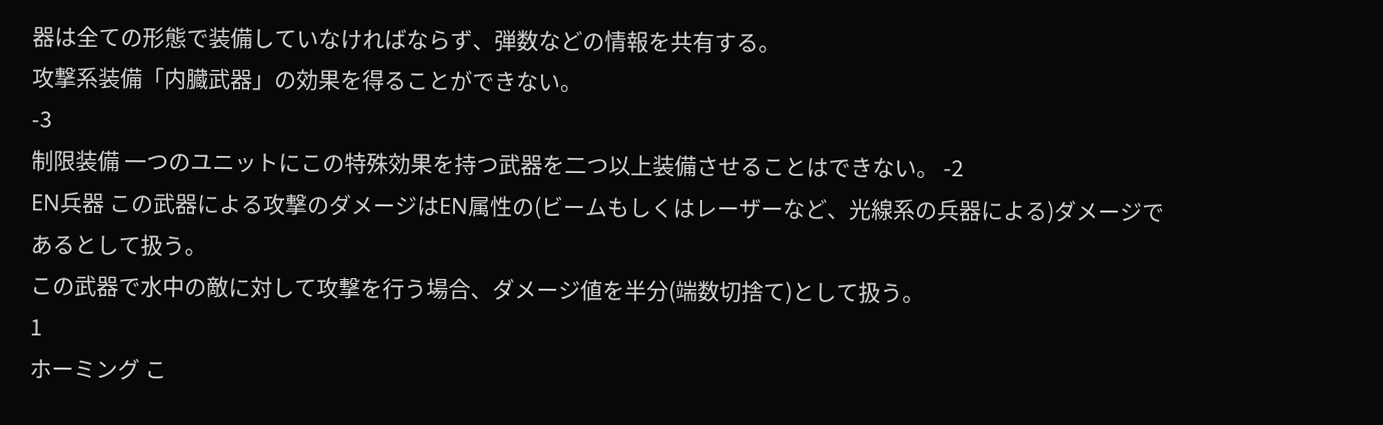器は全ての形態で装備していなければならず、弾数などの情報を共有する。
攻撃系装備「内臓武器」の効果を得ることができない。
-3
制限装備 一つのユニットにこの特殊効果を持つ武器を二つ以上装備させることはできない。 -2
EN兵器 この武器による攻撃のダメージはEN属性の(ビームもしくはレーザーなど、光線系の兵器による)ダメージであるとして扱う。
この武器で水中の敵に対して攻撃を行う場合、ダメージ値を半分(端数切捨て)として扱う。
1
ホーミング こ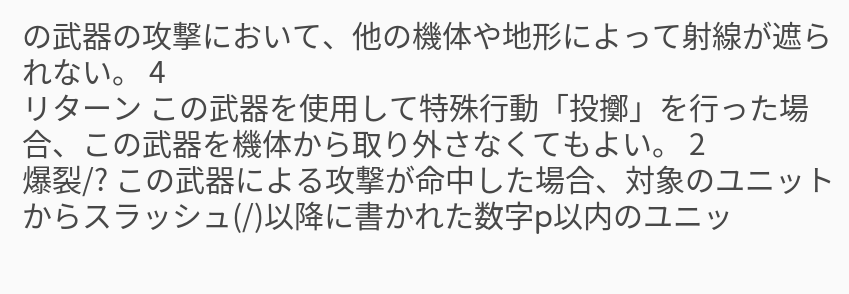の武器の攻撃において、他の機体や地形によって射線が遮られない。 4
リターン この武器を使用して特殊行動「投擲」を行った場合、この武器を機体から取り外さなくてもよい。 2
爆裂/? この武器による攻撃が命中した場合、対象のユニットからスラッシュ(/)以降に書かれた数字p以内のユニッ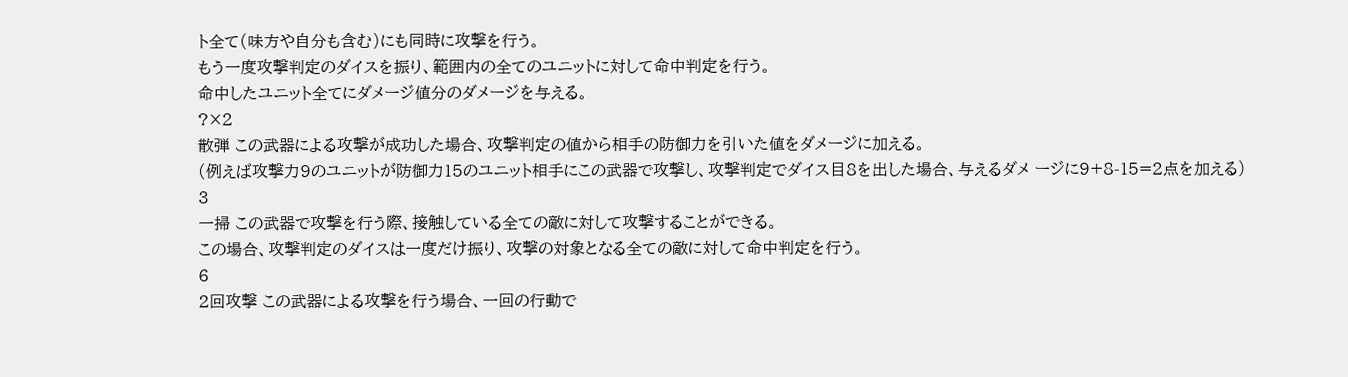ト全て(味方や自分も含む)にも同時に攻撃を行う。
もう一度攻撃判定のダイスを振り、範囲内の全てのユニットに対して命中判定を行う。
命中したユニット全てにダメージ値分のダメージを与える。
?×2
散弾 この武器による攻撃が成功した場合、攻撃判定の値から相手の防御力を引いた値をダメージに加える。
(例えば攻撃力9のユニットが防御力15のユニット相手にこの武器で攻撃し、攻撃判定でダイス目8を出した場合、与えるダメ ージに9+8-15=2点を加える)
3
一掃 この武器で攻撃を行う際、接触している全ての敵に対して攻撃することができる。
この場合、攻撃判定のダイスは一度だけ振り、攻撃の対象となる全ての敵に対して命中判定を行う。
6
2回攻撃 この武器による攻撃を行う場合、一回の行動で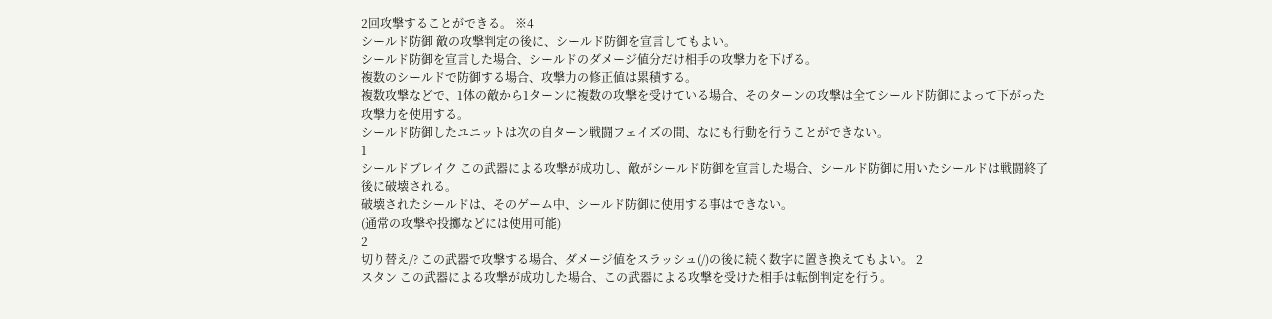2回攻撃することができる。 ※4
シールド防御 敵の攻撃判定の後に、シールド防御を宣言してもよい。
シールド防御を宣言した場合、シールドのダメージ値分だけ相手の攻撃力を下げる。
複数のシールドで防御する場合、攻撃力の修正値は累積する。
複数攻撃などで、1体の敵から1ターンに複数の攻撃を受けている場合、そのターンの攻撃は全てシールド防御によって下がった攻撃力を使用する。
シールド防御したユニットは次の自ターン戦闘フェイズの間、なにも行動を行うことができない。
1
シールドブレイク この武器による攻撃が成功し、敵がシールド防御を宣言した場合、シールド防御に用いたシールドは戦闘終了後に破壊される。
破壊されたシールドは、そのゲーム中、シールド防御に使用する事はできない。
(通常の攻撃や投擲などには使用可能)
2
切り替え/? この武器で攻撃する場合、ダメージ値をスラッシュ(/)の後に続く数字に置き換えてもよい。 2
スタン この武器による攻撃が成功した場合、この武器による攻撃を受けた相手は転倒判定を行う。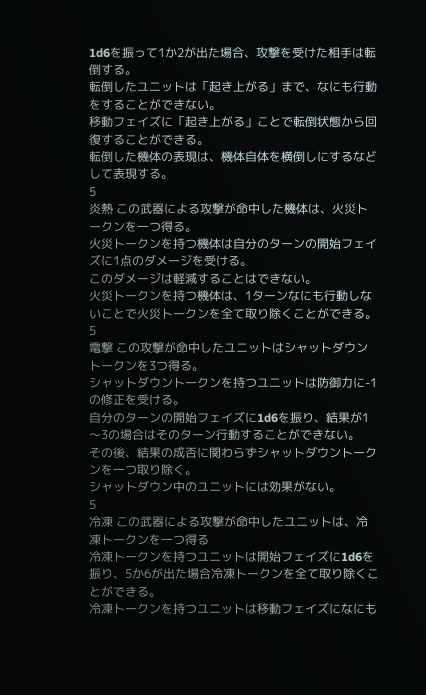1d6を振って1か2が出た場合、攻撃を受けた相手は転倒する。
転倒したユニットは「起き上がる」まで、なにも行動をすることができない。
移動フェイズに「起き上がる」ことで転倒状態から回復することができる。
転倒した機体の表現は、機体自体を横倒しにするなどして表現する。
5
炎熱 この武器による攻撃が命中した機体は、火災トークンを一つ得る。
火災トークンを持つ機体は自分のターンの開始フェイズに1点のダメージを受ける。
このダメージは軽減することはできない。
火災トークンを持つ機体は、1ターンなにも行動しないことで火災トークンを全て取り除くことができる。
5
電撃 この攻撃が命中したユニットはシャットダウントークンを3つ得る。
シャットダウントークンを持つユニットは防御力に-1の修正を受ける。
自分のターンの開始フェイズに1d6を振り、結果が1〜3の場合はそのターン行動することができない。
その後、結果の成否に関わらずシャットダウントークンを一つ取り除く。
シャットダウン中のユニットには効果がない。
5
冷凍 この武器による攻撃が命中したユニットは、冷凍トークンを一つ得る
冷凍トークンを持つユニットは開始フェイズに1d6を振り、5か6が出た場合冷凍トークンを全て取り除くことができる。
冷凍トークンを持つユニットは移動フェイズになにも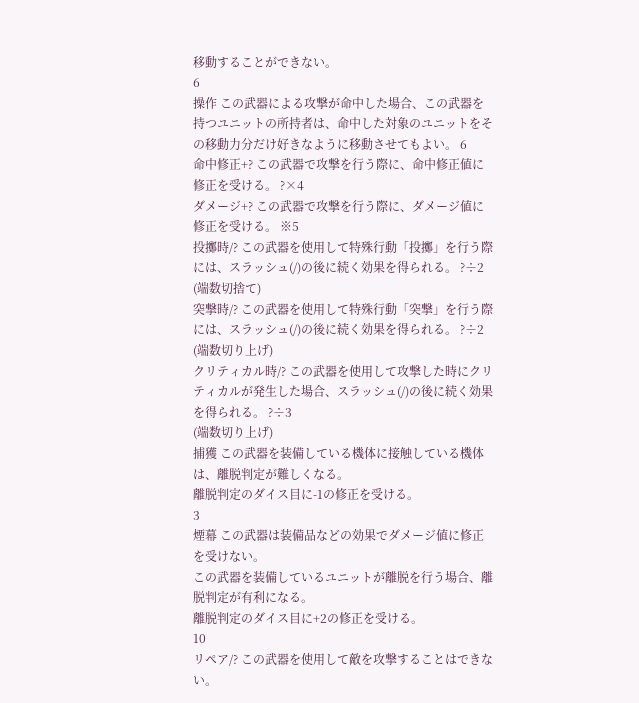移動することができない。
6
操作 この武器による攻撃が命中した場合、この武器を持つユニットの所持者は、命中した対象のユニットをその移動力分だけ好きなように移動させてもよい。 6
命中修正+? この武器で攻撃を行う際に、命中修正値に修正を受ける。 ?×4
ダメージ+? この武器で攻撃を行う際に、ダメージ値に修正を受ける。 ※5
投擲時/? この武器を使用して特殊行動「投擲」を行う際には、スラッシュ(/)の後に続く効果を得られる。 ?÷2
(端数切捨て)
突撃時/? この武器を使用して特殊行動「突撃」を行う際には、スラッシュ(/)の後に続く効果を得られる。 ?÷2
(端数切り上げ)
クリティカル時/? この武器を使用して攻撃した時にクリティカルが発生した場合、スラッシュ(/)の後に続く効果を得られる。 ?÷3
(端数切り上げ)
捕獲 この武器を装備している機体に接触している機体は、離脱判定が難しくなる。
離脱判定のダイス目に-1の修正を受ける。
3
煙幕 この武器は装備品などの効果でダメージ値に修正を受けない。
この武器を装備しているユニットが離脱を行う場合、離脱判定が有利になる。
離脱判定のダイス目に+2の修正を受ける。
10
リペア/? この武器を使用して敵を攻撃することはできない。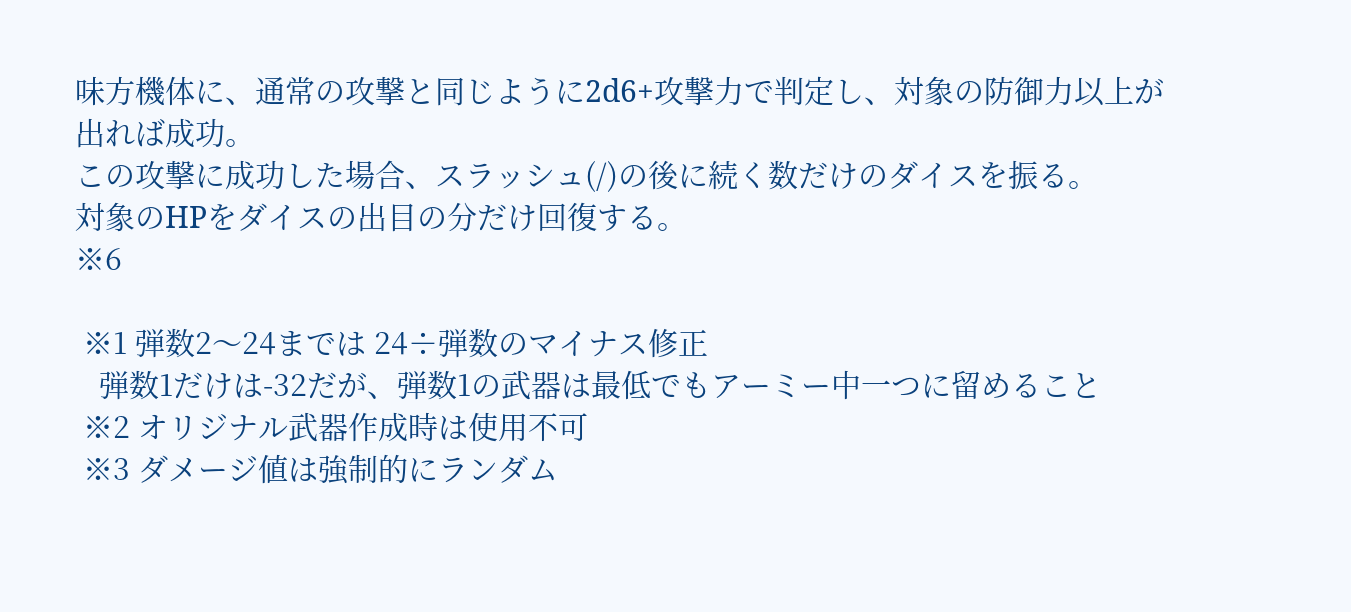味方機体に、通常の攻撃と同じように2d6+攻撃力で判定し、対象の防御力以上が出れば成功。
この攻撃に成功した場合、スラッシュ(/)の後に続く数だけのダイスを振る。
対象のHPをダイスの出目の分だけ回復する。
※6

 ※1 弾数2〜24までは 24÷弾数のマイナス修正
   弾数1だけは-32だが、弾数1の武器は最低でもアーミー中一つに留めること
 ※2 オリジナル武器作成時は使用不可
 ※3 ダメージ値は強制的にランダム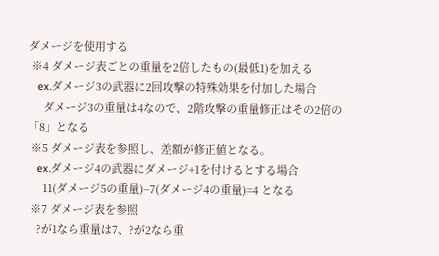ダメージを使用する
 ※4 ダメージ表ごとの重量を2倍したもの(最低1)を加える
   ex.ダメージ3の武器に2回攻撃の特殊効果を付加した場合
     ダメージ3の重量は4なので、2階攻撃の重量修正はその2倍の「8」となる
 ※5 ダメージ表を参照し、差額が修正値となる。
   ex.ダメージ4の武器にダメージ+1を付けるとする場合
     11(ダメージ5の重量)−7(ダメージ4の重量)=4 となる
 ※7 ダメージ表を参照
   ?が1なら重量は7、?が2なら重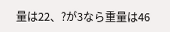量は22、?が3なら重量は46